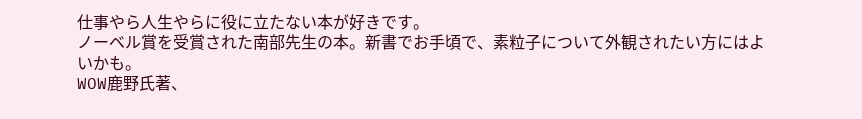仕事やら人生やらに役に立たない本が好きです。
ノーベル賞を受賞された南部先生の本。新書でお手頃で、素粒子について外観されたい方にはよいかも。
WOW鹿野氏著、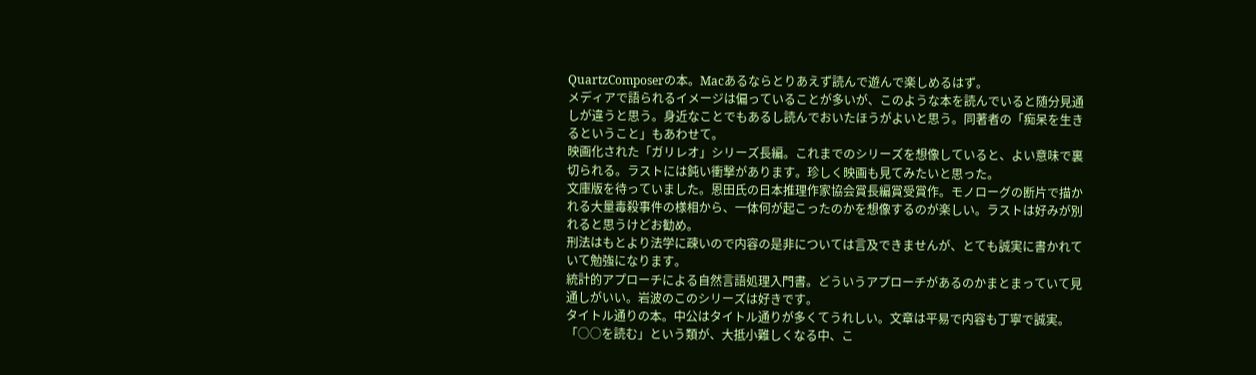QuartzComposerの本。Macあるならとりあえず読んで遊んで楽しめるはず。
メディアで語られるイメージは偏っていることが多いが、このような本を読んでいると随分見通しが違うと思う。身近なことでもあるし読んでおいたほうがよいと思う。同著者の「痴呆を生きるということ」もあわせて。
映画化された「ガリレオ」シリーズ長編。これまでのシリーズを想像していると、よい意味で裏切られる。ラストには鈍い衝撃があります。珍しく映画も見てみたいと思った。
文庫版を待っていました。恩田氏の日本推理作家協会賞長編賞受賞作。モノローグの断片で描かれる大量毒殺事件の様相から、一体何が起こったのかを想像するのが楽しい。ラストは好みが別れると思うけどお勧め。
刑法はもとより法学に疎いので内容の是非については言及できませんが、とても誠実に書かれていて勉強になります。
統計的アプローチによる自然言語処理入門書。どういうアプローチがあるのかまとまっていて見通しがいい。岩波のこのシリーズは好きです。
タイトル通りの本。中公はタイトル通りが多くてうれしい。文章は平易で内容も丁寧で誠実。「○○を読む」という類が、大抵小難しくなる中、こ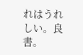れはうれしい。良書。